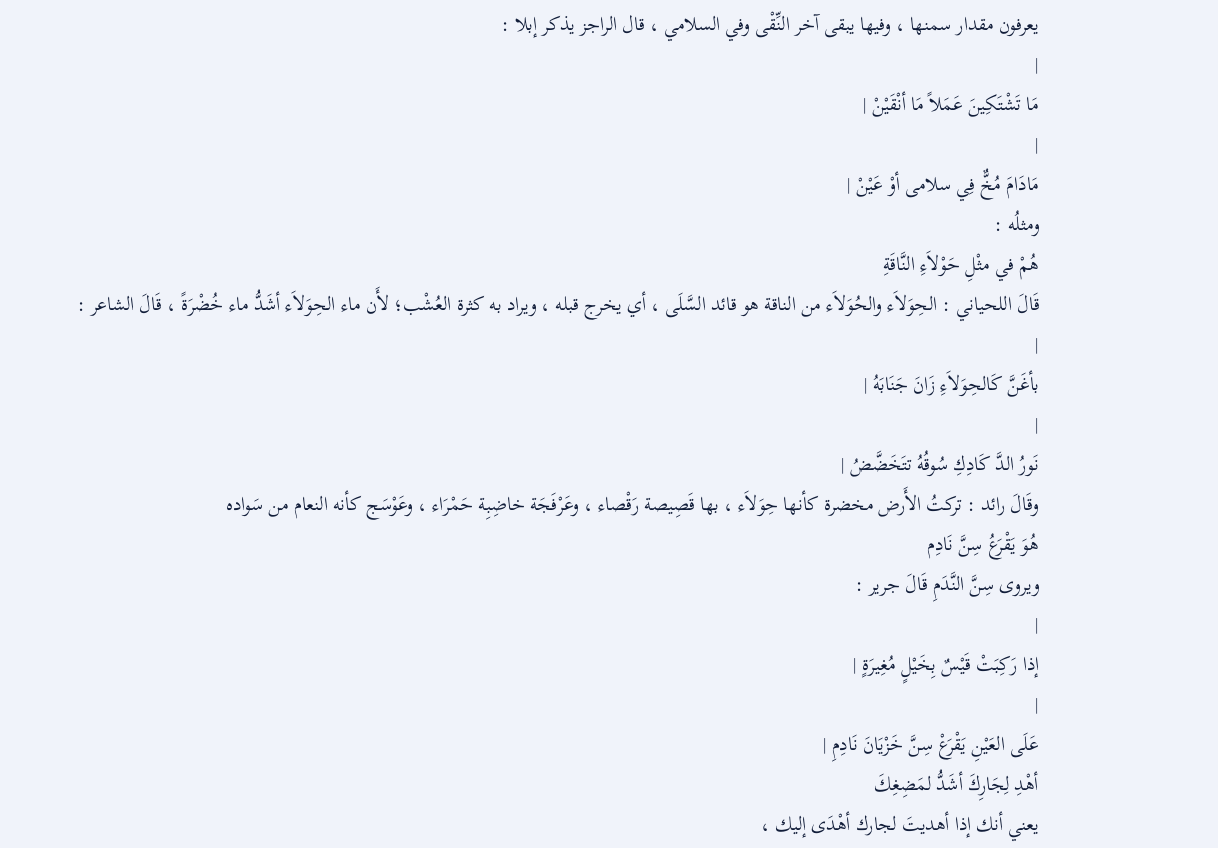يعرفون مقدار سمنها ، وفيها يبقى آخر النِّقْى وفي السلامي ، قال الراجز يذكر إبلا :
|
مَا تَشْتَكِينَ عَمَلاً مَا أنْقَيْنْ |
|
مَادَامَ مُخٌّ فِي سلامى أوْ عَيْنْ |
ومثلُه :
هُمْ في مثْلِ حَوْلاَءِ النَّاقَةِ
قَالَ اللحياني : الحِوَلاَء والحُوَلاَء من الناقة هو قائد السَّلَى ، أي يخرج قبله ، ويراد به كثرة العُشْب؛ لأَن ماء الحِوَلاَء أشَدُّ ماء خُضْرَةً ، قَالَ الشاعر :
|
بأغَنَّ كَالحِوَلاَءِ زَانَ جَنَابَهُ |
|
نَورُ الدَّ كَادِكِ سُوقُهُ تتَخَضَّضُ |
وقَالَ رائد : تركتُ الأَرض مخضرة كأنها حِوَلاَء ، بها قَصِيصة رَقْصاء ، وعَرْفَجَة خاضِبِة حَمْرَاء ، وعَوْسَج كأنه النعام من سَواده
هُوَ يَقْرَعُ سِنَّ نَادِم
ويروى سِنَّ النَّدَمِ قَالَ جرير :
|
إذا رَكِبَتْ قَيْسٌ بِخَيْلٍ مُغِيرَةٍ |
|
عَلَى العَيْنِ يَقْرَعْ سِنَّ خَزْيَانَ نَادِمِ |
أهْدِ لِجَارِكَ أشَدُّ لمَضِغِكَ
يعني أنك إذا أهديتَ لجارك أهْدَى إليك ،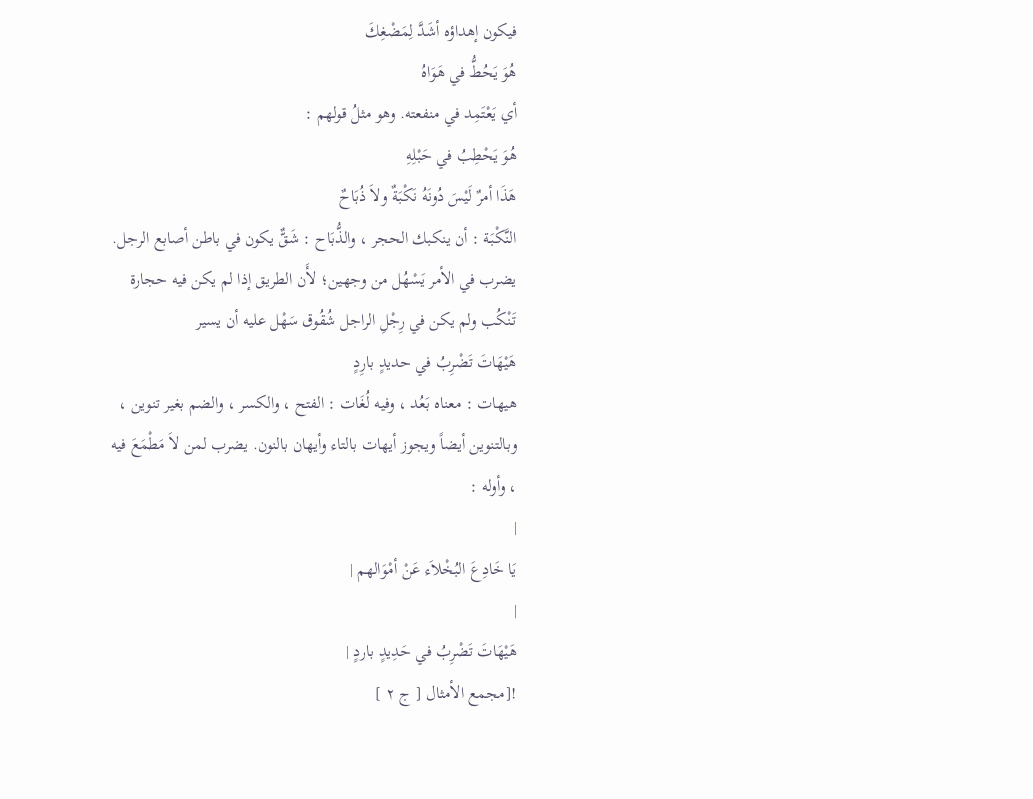فيكون إهداؤه أشَدَّ لِمَضْغِكَ
هُوَ يَحُطُّ في هَوَاهُ
أي يَعْتَمِد في منفعته. وهو مثلُ قولهم :
هُوَ يَحْطِبُ في حَبْلِهِ
هَذَا أمرٌ لَيْسَ دُونَهُ نَكْبَةٌ ولاَ ذُبَاحٌ
النَّكْبَة : أن ينكبك الحجر ، والذُّبَاح : شَقٌّ يكون في باطن أصابع الرجل. يضرب في الأمر يَسْهُل من وجهين؛ لأَن الطريق إذا لم يكن فيه حجارة تَنْكُب ولم يكن في رِجْلِ الراجل شُقُوق سَهْل عليه أن يسير
هَيْهَاتَ تَضْرِبُ في حديدٍ بارِدٍ
هيهات : معناه بَعُد ، وفيه لُغَات : الفتح ، والكسر ، والضم بغير تنوين ، وبالتنوين أيضاً ويجوز أيهات بالتاء وأيهان بالنون. يضرب لمن لاَ مَطْمَعَ فيه ، وأوله :
|
يَا خَادِعَ البُخْلاَء عَنْ أمْوَالهم |
|
هَيْهَاتَ تَضْرِبُ في حَدِيدٍ باردٍ |
![مجمع الأمثال [ ج ٢ ]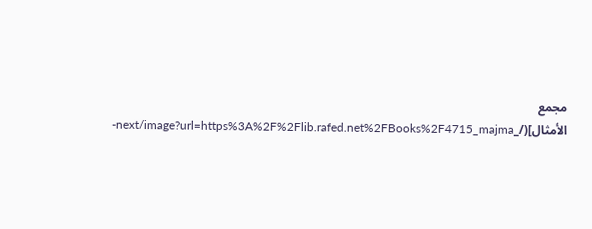مجمع الأمثال](/_next/image?url=https%3A%2F%2Flib.rafed.net%2FBooks%2F4715_majma-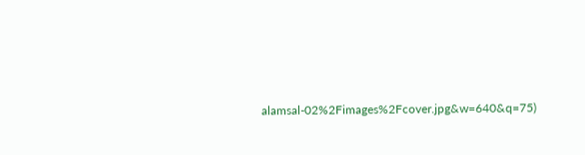alamsal-02%2Fimages%2Fcover.jpg&w=640&q=75)